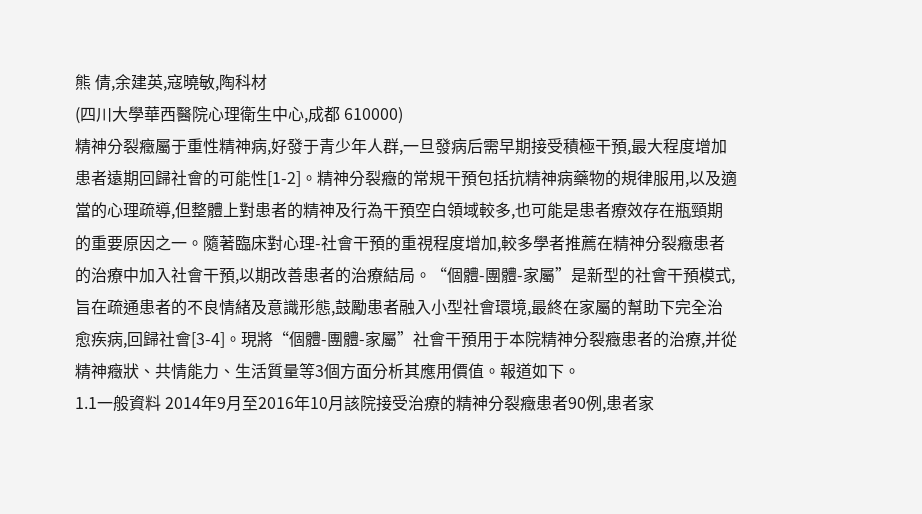熊 倩,余建英,寇曉敏,陶科材
(四川大學華西醫院心理衛生中心,成都 610000)
精神分裂癥屬于重性精神病,好發于青少年人群,一旦發病后需早期接受積極干預,最大程度增加患者遠期回歸社會的可能性[1-2]。精神分裂癥的常規干預包括抗精神病藥物的規律服用,以及適當的心理疏導,但整體上對患者的精神及行為干預空白領域較多,也可能是患者療效存在瓶頸期的重要原因之一。隨著臨床對心理-社會干預的重視程度增加,較多學者推薦在精神分裂癥患者的治療中加入社會干預,以期改善患者的治療結局。“個體-團體-家屬”是新型的社會干預模式,旨在疏通患者的不良情緒及意識形態,鼓勵患者融入小型社會環境,最終在家屬的幫助下完全治愈疾病,回歸社會[3-4]。現將“個體-團體-家屬”社會干預用于本院精神分裂癥患者的治療,并從精神癥狀、共情能力、生活質量等3個方面分析其應用價值。報道如下。
1.1一般資料 2014年9月至2016年10月該院接受治療的精神分裂癥患者90例,患者家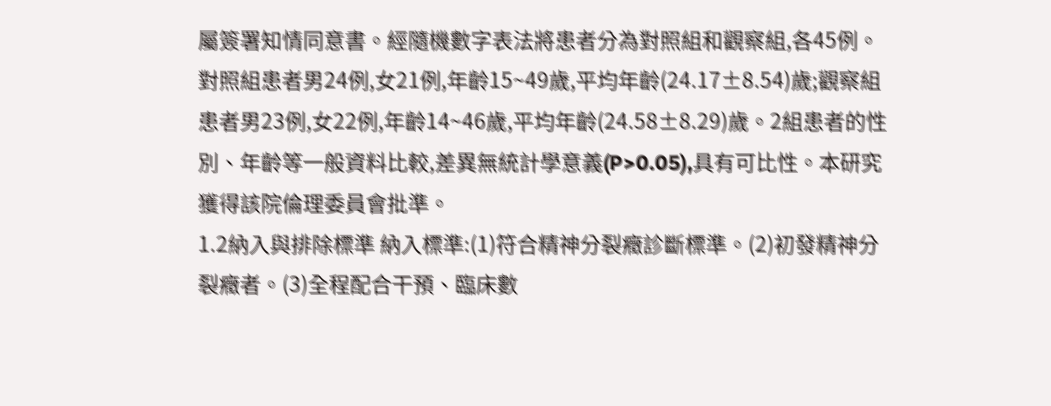屬簽署知情同意書。經隨機數字表法將患者分為對照組和觀察組,各45例。對照組患者男24例,女21例,年齡15~49歲,平均年齡(24.17±8.54)歲;觀察組患者男23例,女22例,年齡14~46歲,平均年齡(24.58±8.29)歲。2組患者的性別、年齡等一般資料比較,差異無統計學意義(P>0.05),具有可比性。本研究獲得該院倫理委員會批準。
1.2納入與排除標準 納入標準:(1)符合精神分裂癥診斷標準。(2)初發精神分裂癥者。(3)全程配合干預、臨床數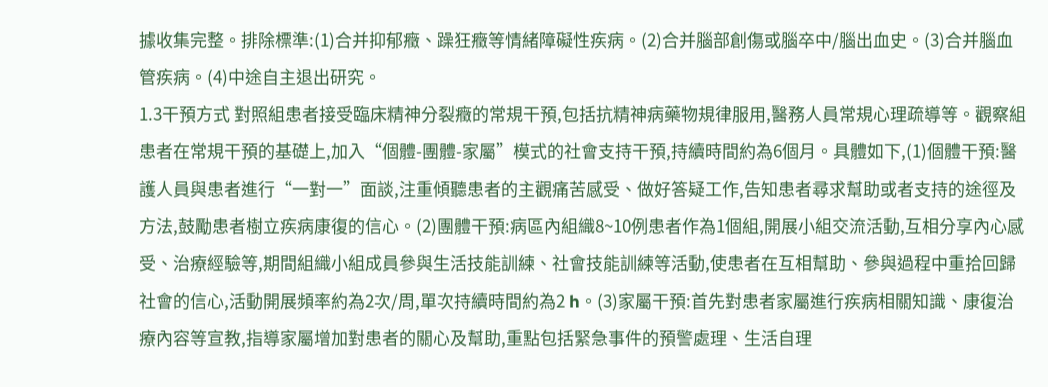據收集完整。排除標準:(1)合并抑郁癥、躁狂癥等情緒障礙性疾病。(2)合并腦部創傷或腦卒中/腦出血史。(3)合并腦血管疾病。(4)中途自主退出研究。
1.3干預方式 對照組患者接受臨床精神分裂癥的常規干預,包括抗精神病藥物規律服用,醫務人員常規心理疏導等。觀察組患者在常規干預的基礎上,加入“個體-團體-家屬”模式的社會支持干預,持續時間約為6個月。具體如下,(1)個體干預:醫護人員與患者進行“一對一”面談,注重傾聽患者的主觀痛苦感受、做好答疑工作,告知患者尋求幫助或者支持的途徑及方法,鼓勵患者樹立疾病康復的信心。(2)團體干預:病區內組織8~10例患者作為1個組,開展小組交流活動,互相分享內心感受、治療經驗等,期間組織小組成員參與生活技能訓練、社會技能訓練等活動,使患者在互相幫助、參與過程中重拾回歸社會的信心,活動開展頻率約為2次/周,單次持續時間約為2 h。(3)家屬干預:首先對患者家屬進行疾病相關知識、康復治療內容等宣教,指導家屬增加對患者的關心及幫助,重點包括緊急事件的預警處理、生活自理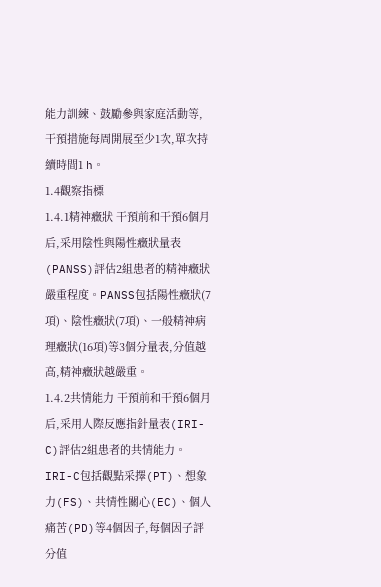能力訓練、鼓勵參與家庭活動等,干預措施每周開展至少1次,單次持續時間1 h。
1.4觀察指標
1.4.1精神癥狀 干預前和干預6個月后,采用陰性與陽性癥狀量表(PANSS)評估2組患者的精神癥狀嚴重程度。PANSS包括陽性癥狀(7項)、陰性癥狀(7項)、一般精神病理癥狀(16項)等3個分量表,分值越高,精神癥狀越嚴重。
1.4.2共情能力 干預前和干預6個月后,采用人際反應指針量表(IRI-C)評估2組患者的共情能力。IRI-C包括觀點采擇(PT)、想象力(FS)、共情性關心(EC)、個人痛苦(PD)等4個因子,每個因子評分值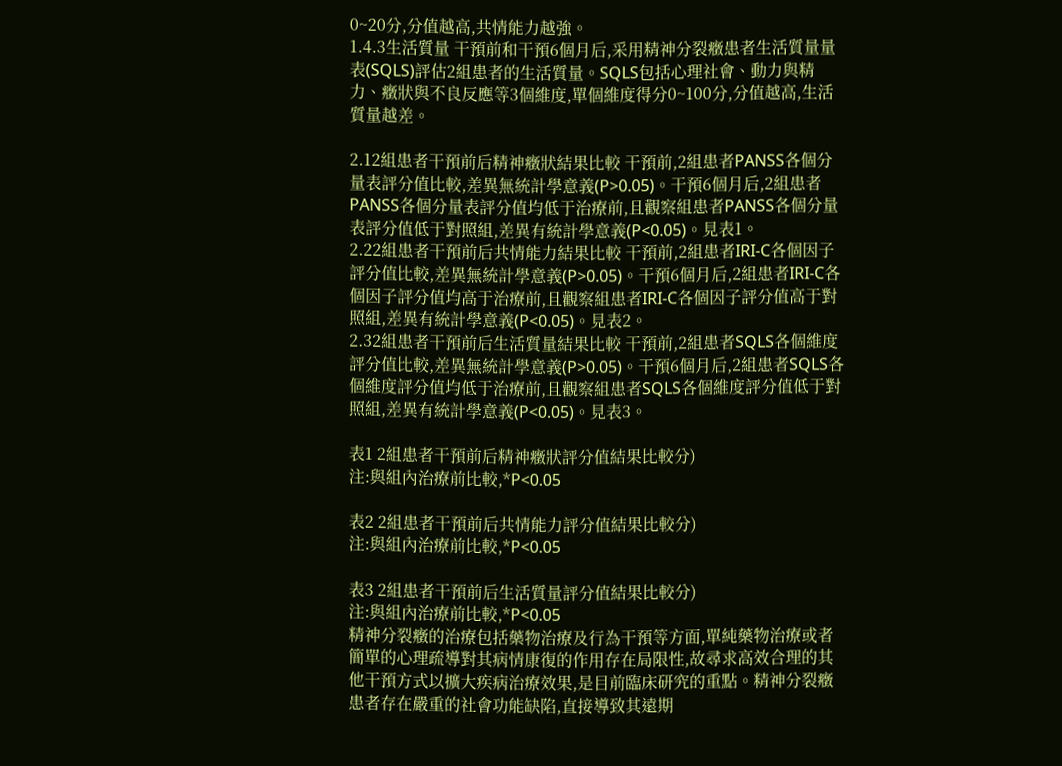0~20分,分值越高,共情能力越強。
1.4.3生活質量 干預前和干預6個月后,采用精神分裂癥患者生活質量量表(SQLS)評估2組患者的生活質量。SQLS包括心理社會、動力與精力、癥狀與不良反應等3個維度,單個維度得分0~100分,分值越高,生活質量越差。

2.12組患者干預前后精神癥狀結果比較 干預前,2組患者PANSS各個分量表評分值比較,差異無統計學意義(P>0.05)。干預6個月后,2組患者PANSS各個分量表評分值均低于治療前,且觀察組患者PANSS各個分量表評分值低于對照組,差異有統計學意義(P<0.05)。見表1。
2.22組患者干預前后共情能力結果比較 干預前,2組患者IRI-C各個因子評分值比較,差異無統計學意義(P>0.05)。干預6個月后,2組患者IRI-C各個因子評分值均高于治療前,且觀察組患者IRI-C各個因子評分值高于對照組,差異有統計學意義(P<0.05)。見表2。
2.32組患者干預前后生活質量結果比較 干預前,2組患者SQLS各個維度評分值比較,差異無統計學意義(P>0.05)。干預6個月后,2組患者SQLS各個維度評分值均低于治療前,且觀察組患者SQLS各個維度評分值低于對照組,差異有統計學意義(P<0.05)。見表3。

表1 2組患者干預前后精神癥狀評分值結果比較分)
注:與組內治療前比較,*P<0.05

表2 2組患者干預前后共情能力評分值結果比較分)
注:與組內治療前比較,*P<0.05

表3 2組患者干預前后生活質量評分值結果比較分)
注:與組內治療前比較,*P<0.05
精神分裂癥的治療包括藥物治療及行為干預等方面,單純藥物治療或者簡單的心理疏導對其病情康復的作用存在局限性,故尋求高效合理的其他干預方式以擴大疾病治療效果,是目前臨床研究的重點。精神分裂癥患者存在嚴重的社會功能缺陷,直接導致其遠期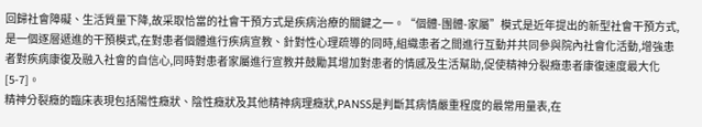回歸社會障礙、生活質量下降,故采取恰當的社會干預方式是疾病治療的關鍵之一。“個體-團體-家屬”模式是近年提出的新型社會干預方式,是一個逐層遞進的干預模式,在對患者個體進行疾病宣教、針對性心理疏導的同時,組織患者之間進行互動并共同參與院內社會化活動,增強患者對疾病康復及融入社會的自信心,同時對患者家屬進行宣教并鼓勵其增加對患者的情感及生活幫助,促使精神分裂癥患者康復速度最大化[5-7]。
精神分裂癥的臨床表現包括陽性癥狀、陰性癥狀及其他精神病理癥狀,PANSS是判斷其病情嚴重程度的最常用量表,在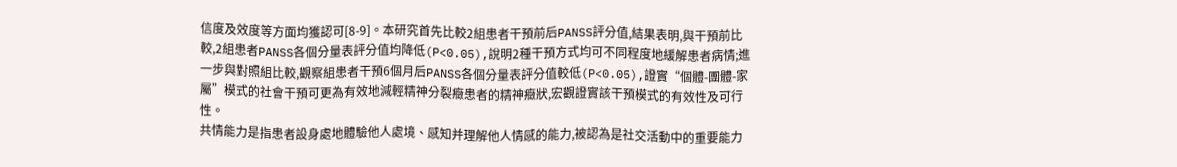信度及效度等方面均獲認可[8-9]。本研究首先比較2組患者干預前后PANSS評分值,結果表明,與干預前比較,2組患者PANSS各個分量表評分值均降低(P<0.05),說明2種干預方式均可不同程度地緩解患者病情;進一步與對照組比較,觀察組患者干預6個月后PANSS各個分量表評分值較低(P<0.05),證實“個體-團體-家屬”模式的社會干預可更為有效地減輕精神分裂癥患者的精神癥狀,宏觀證實該干預模式的有效性及可行性。
共情能力是指患者設身處地體驗他人處境、感知并理解他人情感的能力,被認為是社交活動中的重要能力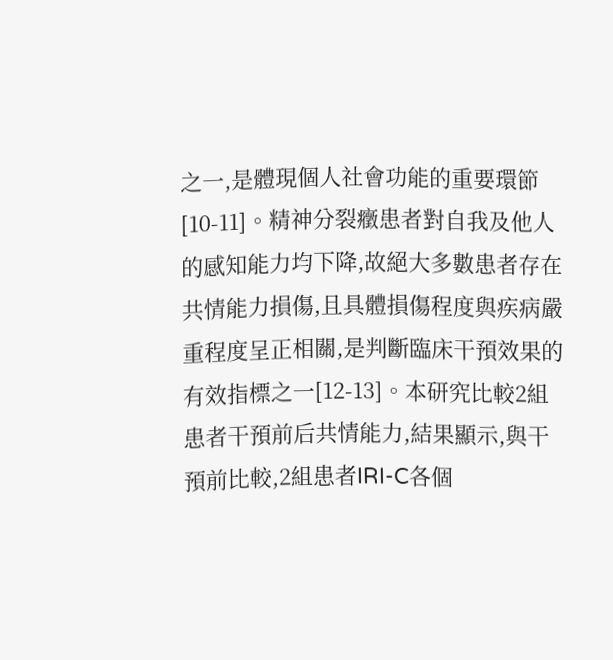之一,是體現個人社會功能的重要環節[10-11]。精神分裂癥患者對自我及他人的感知能力均下降,故絕大多數患者存在共情能力損傷,且具體損傷程度與疾病嚴重程度呈正相關,是判斷臨床干預效果的有效指標之一[12-13]。本研究比較2組患者干預前后共情能力,結果顯示,與干預前比較,2組患者IRI-C各個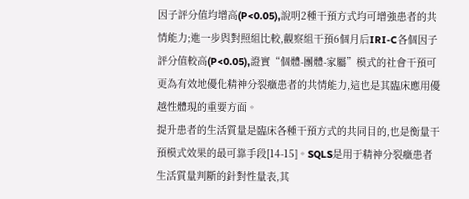因子評分值均增高(P<0.05),說明2種干預方式均可增強患者的共情能力;進一步與對照組比較,觀察組干預6個月后IRI-C各個因子評分值較高(P<0.05),證實“個體-團體-家屬”模式的社會干預可更為有效地優化精神分裂癥患者的共情能力,這也是其臨床應用優越性體現的重要方面。
提升患者的生活質量是臨床各種干預方式的共同目的,也是衡量干預模式效果的最可靠手段[14-15]。SQLS是用于精神分裂癥患者生活質量判斷的針對性量表,其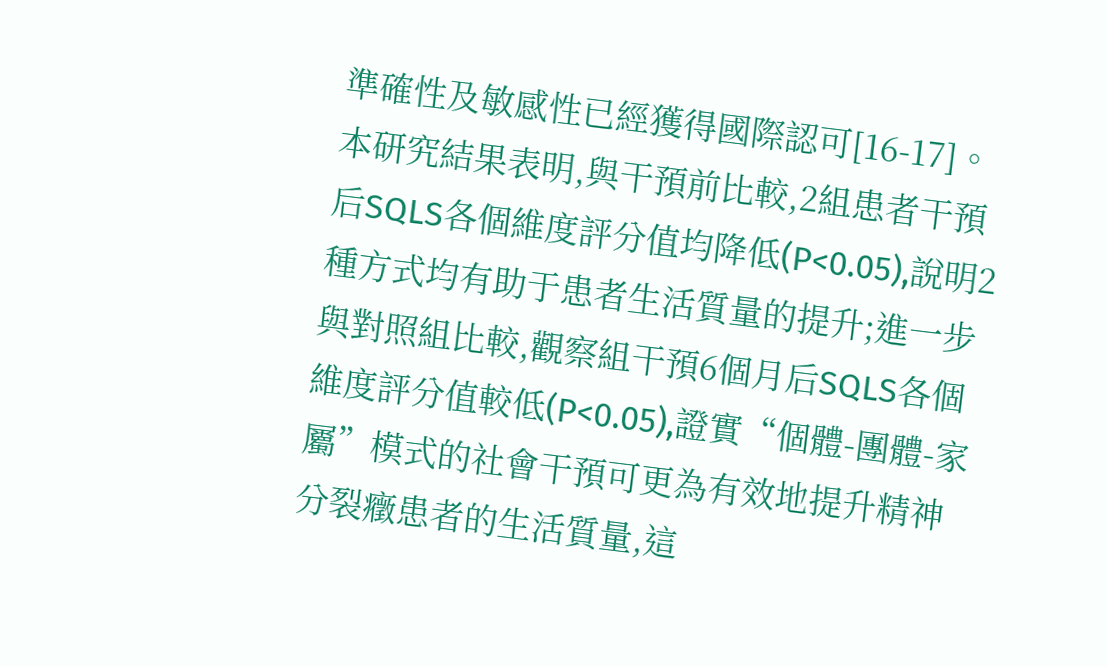準確性及敏感性已經獲得國際認可[16-17]。本研究結果表明,與干預前比較,2組患者干預后SQLS各個維度評分值均降低(P<0.05),說明2種方式均有助于患者生活質量的提升;進一步與對照組比較,觀察組干預6個月后SQLS各個維度評分值較低(P<0.05),證實“個體-團體-家屬”模式的社會干預可更為有效地提升精神分裂癥患者的生活質量,這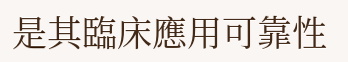是其臨床應用可靠性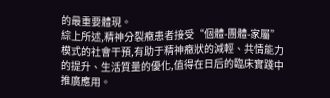的最重要體現。
綜上所述,精神分裂癥患者接受“個體-團體-家屬”模式的社會干預,有助于精神癥狀的減輕、共情能力的提升、生活質量的優化,值得在日后的臨床實踐中推廣應用。